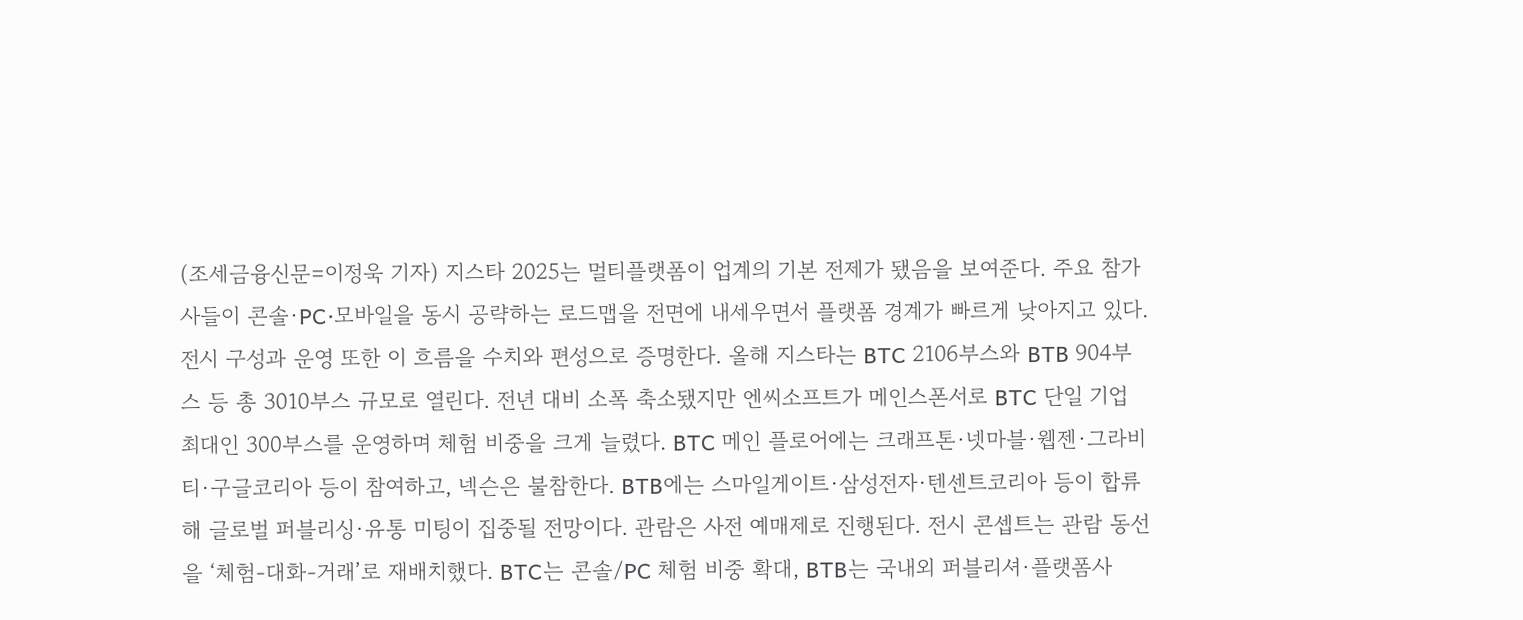(조세금융신문=이정욱 기자) 지스타 2025는 멀티플랫폼이 업계의 기본 전제가 됐음을 보여준다. 주요 참가사들이 콘솔·PC·모바일을 동시 공략하는 로드맵을 전면에 내세우면서 플랫폼 경계가 빠르게 낮아지고 있다. 전시 구성과 운영 또한 이 흐름을 수치와 편성으로 증명한다. 올해 지스타는 BTC 2106부스와 BTB 904부스 등 총 3010부스 규모로 열린다. 전년 대비 소폭 축소됐지만 엔씨소프트가 메인스폰서로 BTC 단일 기업 최대인 300부스를 운영하며 체험 비중을 크게 늘렸다. BTC 메인 플로어에는 크래프톤·넷마블·웹젠·그라비티·구글코리아 등이 참여하고, 넥슨은 불참한다. BTB에는 스마일게이트·삼성전자·텐센트코리아 등이 합류해 글로벌 퍼블리싱·유통 미팅이 집중될 전망이다. 관람은 사전 예매제로 진행된다. 전시 콘셉트는 관람 동선을 ‘체험-대화-거래’로 재배치했다. BTC는 콘솔/PC 체험 비중 확대, BTB는 국내외 퍼블리셔·플랫폼사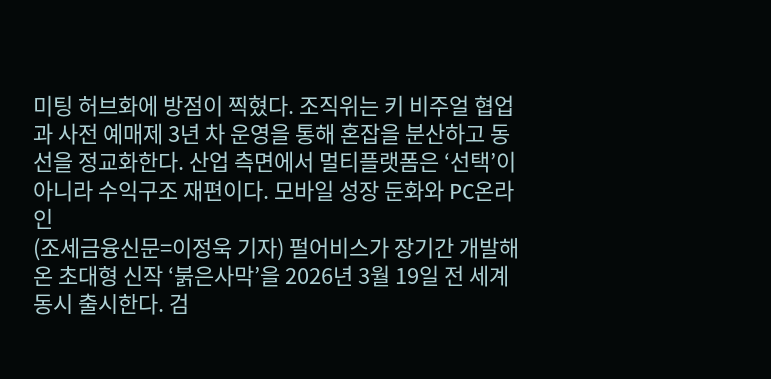미팅 허브화에 방점이 찍혔다. 조직위는 키 비주얼 협업과 사전 예매제 3년 차 운영을 통해 혼잡을 분산하고 동선을 정교화한다. 산업 측면에서 멀티플랫폼은 ‘선택’이 아니라 수익구조 재편이다. 모바일 성장 둔화와 PC온라인
(조세금융신문=이정욱 기자) 펄어비스가 장기간 개발해온 초대형 신작 ‘붉은사막’을 2026년 3월 19일 전 세계 동시 출시한다. 검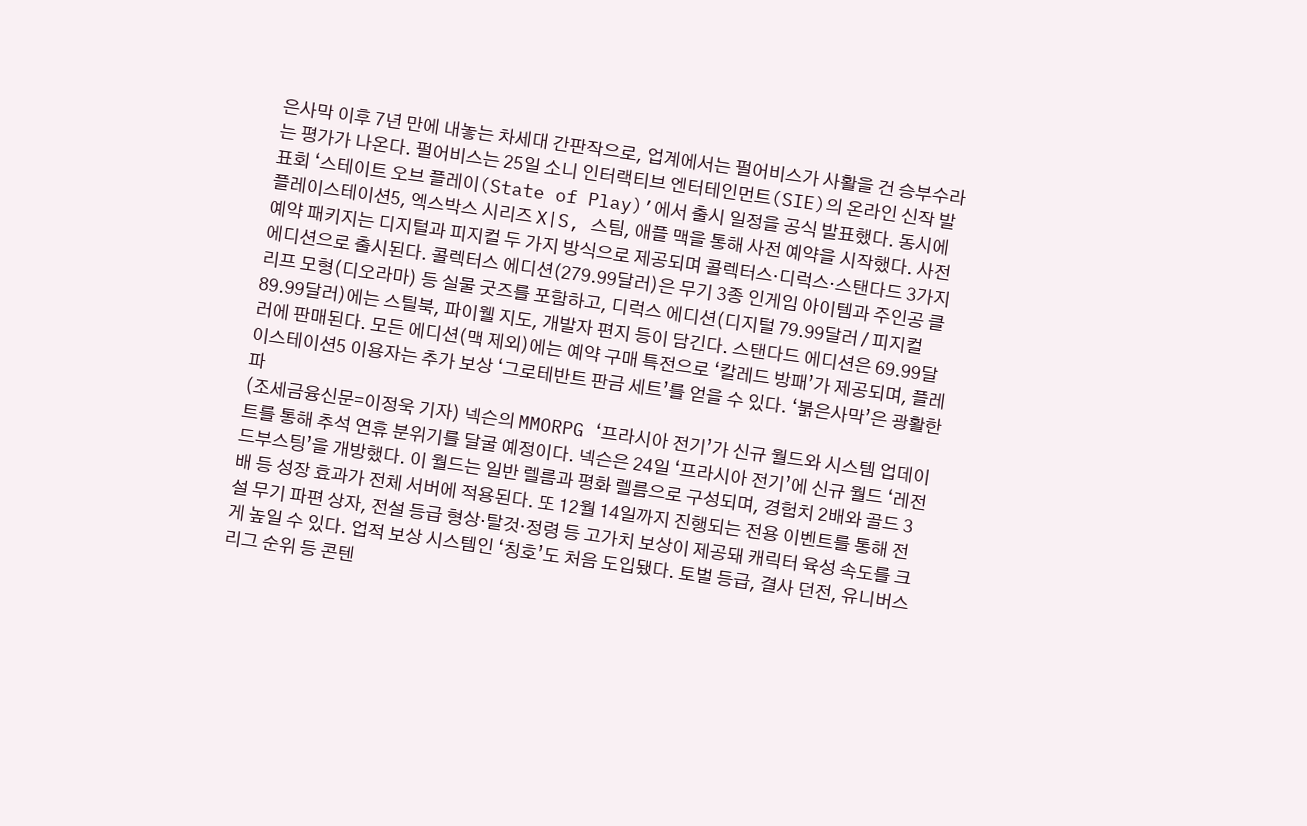은사막 이후 7년 만에 내놓는 차세대 간판작으로, 업계에서는 펄어비스가 사활을 건 승부수라는 평가가 나온다. 펄어비스는 25일 소니 인터랙티브 엔터테인먼트(SIE)의 온라인 신작 발표회 ‘스테이트 오브 플레이(State of Play)’에서 출시 일정을 공식 발표했다. 동시에 플레이스테이션5, 엑스박스 시리즈 X|S, 스팀, 애플 맥을 통해 사전 예약을 시작했다. 사전 예약 패키지는 디지털과 피지컬 두 가지 방식으로 제공되며 콜렉터스·디럭스·스탠다드 3가지 에디션으로 출시된다. 콜렉터스 에디션(279.99달러)은 무기 3종 인게임 아이템과 주인공 클리프 모형(디오라마) 등 실물 굿즈를 포함하고, 디럭스 에디션(디지털 79.99달러 / 피지컬 89.99달러)에는 스틸북, 파이웰 지도, 개발자 편지 등이 담긴다. 스탠다드 에디션은 69.99달러에 판매된다. 모든 에디션(맥 제외)에는 예약 구매 특전으로 ‘칼레드 방패’가 제공되며, 플레이스테이션5 이용자는 추가 보상 ‘그로테반트 판금 세트’를 얻을 수 있다. ‘붉은사막’은 광활한 파
(조세금융신문=이정욱 기자) 넥슨의 MMORPG ‘프라시아 전기’가 신규 월드와 시스템 업데이트를 통해 추석 연휴 분위기를 달굴 예정이다. 넥슨은 24일 ‘프라시아 전기’에 신규 월드 ‘레전드부스팅’을 개방했다. 이 월드는 일반 렐름과 평화 렐름으로 구성되며, 경험치 2배와 골드 3배 등 성장 효과가 전체 서버에 적용된다. 또 12월 14일까지 진행되는 전용 이벤트를 통해 전설 무기 파편 상자, 전설 등급 형상·탈것·정령 등 고가치 보상이 제공돼 캐릭터 육성 속도를 크게 높일 수 있다. 업적 보상 시스템인 ‘칭호’도 처음 도입됐다. 토벌 등급, 결사 던전, 유니버스리그 순위 등 콘텐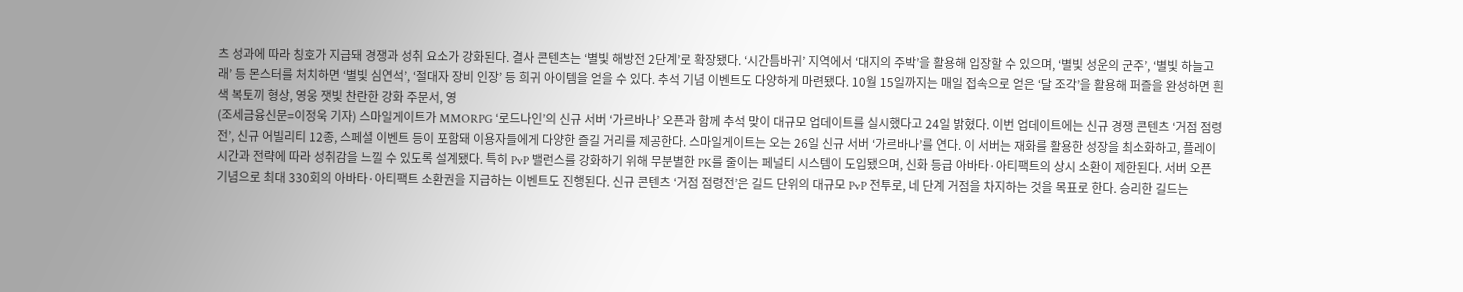츠 성과에 따라 칭호가 지급돼 경쟁과 성취 요소가 강화된다. 결사 콘텐츠는 ‘별빛 해방전 2단계’로 확장됐다. ‘시간틈바귀’ 지역에서 ‘대지의 주박’을 활용해 입장할 수 있으며, ‘별빛 성운의 군주’, ‘별빛 하늘고래’ 등 몬스터를 처치하면 ‘별빛 심연석’, ‘절대자 장비 인장’ 등 희귀 아이템을 얻을 수 있다. 추석 기념 이벤트도 다양하게 마련됐다. 10월 15일까지는 매일 접속으로 얻은 ‘달 조각’을 활용해 퍼즐을 완성하면 흰색 복토끼 형상, 영웅 잿빛 찬란한 강화 주문서, 영
(조세금융신문=이정욱 기자) 스마일게이트가 MMORPG ‘로드나인’의 신규 서버 ‘가르바나’ 오픈과 함께 추석 맞이 대규모 업데이트를 실시했다고 24일 밝혔다. 이번 업데이트에는 신규 경쟁 콘텐츠 ‘거점 점령전’, 신규 어빌리티 12종, 스페셜 이벤트 등이 포함돼 이용자들에게 다양한 즐길 거리를 제공한다. 스마일게이트는 오는 26일 신규 서버 ‘가르바나’를 연다. 이 서버는 재화를 활용한 성장을 최소화하고, 플레이 시간과 전략에 따라 성취감을 느낄 수 있도록 설계됐다. 특히 PvP 밸런스를 강화하기 위해 무분별한 PK를 줄이는 페널티 시스템이 도입됐으며, 신화 등급 아바타·아티팩트의 상시 소환이 제한된다. 서버 오픈 기념으로 최대 330회의 아바타·아티팩트 소환권을 지급하는 이벤트도 진행된다. 신규 콘텐츠 ‘거점 점령전’은 길드 단위의 대규모 PvP 전투로, 네 단계 거점을 차지하는 것을 목표로 한다. 승리한 길드는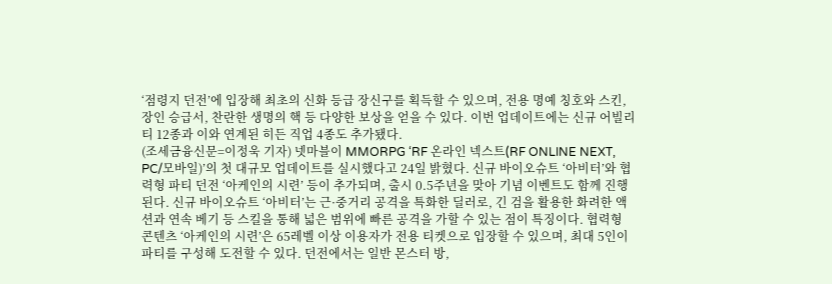‘점령지 던전’에 입장해 최초의 신화 등급 장신구를 획득할 수 있으며, 전용 명예 칭호와 스킨, 장인 승급서, 찬란한 생명의 핵 등 다양한 보상을 얻을 수 있다. 이번 업데이트에는 신규 어빌리티 12종과 이와 연계된 히든 직업 4종도 추가됐다.
(조세금융신문=이정욱 기자) 넷마블이 MMORPG ‘RF 온라인 넥스트(RF ONLINE NEXT, PC/모바일)’의 첫 대규모 업데이트를 실시했다고 24일 밝혔다. 신규 바이오슈트 ‘아비터’와 협력형 파티 던전 ‘아케인의 시련’ 등이 추가되며, 출시 0.5주년을 맞아 기념 이벤트도 함께 진행된다. 신규 바이오슈트 ‘아비터’는 근·중거리 공격을 특화한 딜러로, 긴 검을 활용한 화려한 액션과 연속 베기 등 스킬을 통해 넓은 범위에 빠른 공격을 가할 수 있는 점이 특징이다. 협력형 콘텐츠 ‘아케인의 시련’은 65레벨 이상 이용자가 전용 티켓으로 입장할 수 있으며, 최대 5인이 파티를 구성해 도전할 수 있다. 던전에서는 일반 몬스터 방,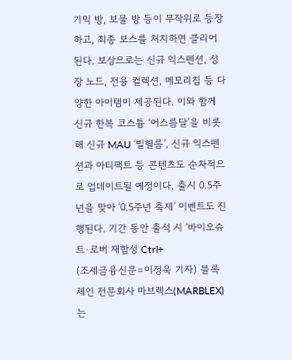기믹 방, 보물 방 등이 무작위로 등장하고, 최종 보스를 처치하면 클리어된다. 보상으로는 신규 익스펜션, 성장 노드, 전용 컬렉션, 메모리칩 등 다양한 아이템이 제공된다. 이와 함께 신규 한복 코스튬 ‘어스름달’을 비롯해 신규 MAU ‘빌헬름’, 신규 익스펜션과 아티팩트 등 콘텐츠도 순차적으로 업데이트될 예정이다. 출시 0.5주년을 맞아 ‘0.5주년 축제’ 이벤트도 진행된다. 기간 동안 출석 시 ‘바이오슈트·로버 재합성 Ctrl+
(조세금융신문=이정욱 기자) 블록체인 전문회사 마브렉스(MARBLEX)는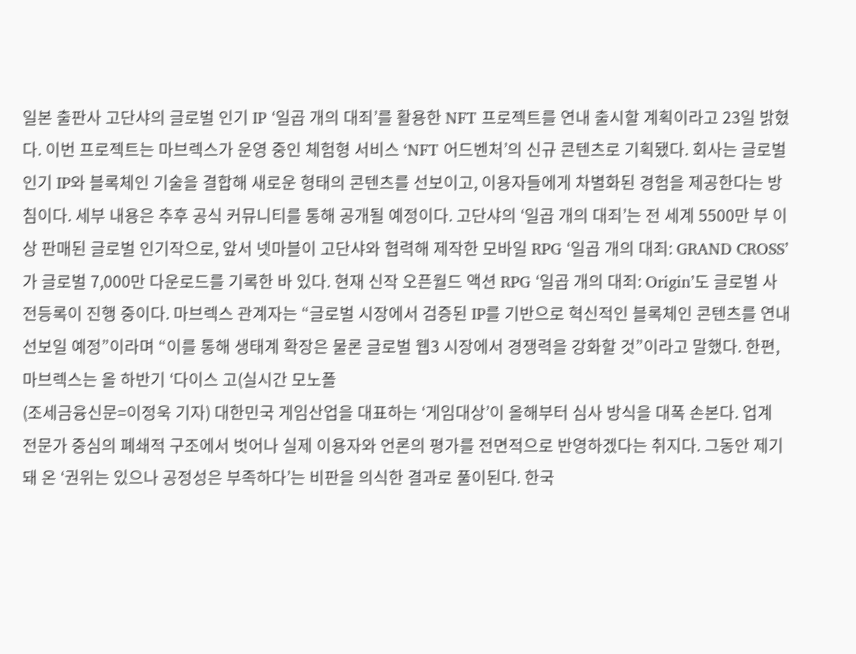일본 출판사 고단샤의 글로벌 인기 IP ‘일곱 개의 대죄’를 활용한 NFT 프로젝트를 연내 출시할 계획이라고 23일 밝혔다. 이번 프로젝트는 마브렉스가 운영 중인 체험형 서비스 ‘NFT 어드벤처’의 신규 콘텐츠로 기획됐다. 회사는 글로벌 인기 IP와 블록체인 기술을 결합해 새로운 형태의 콘텐츠를 선보이고, 이용자들에게 차별화된 경험을 제공한다는 방침이다. 세부 내용은 추후 공식 커뮤니티를 통해 공개될 예정이다. 고단샤의 ‘일곱 개의 대죄’는 전 세계 5500만 부 이상 판매된 글로벌 인기작으로, 앞서 넷마블이 고단샤와 협력해 제작한 모바일 RPG ‘일곱 개의 대죄: GRAND CROSS’가 글로벌 7,000만 다운로드를 기록한 바 있다. 현재 신작 오픈월드 액션 RPG ‘일곱 개의 대죄: Origin’도 글로벌 사전등록이 진행 중이다. 마브렉스 관계자는 “글로벌 시장에서 검증된 IP를 기반으로 혁신적인 블록체인 콘텐츠를 연내 선보일 예정”이라며 “이를 통해 생태계 확장은 물론 글로벌 웹3 시장에서 경쟁력을 강화할 것”이라고 말했다. 한편, 마브렉스는 올 하반기 ‘다이스 고(실시간 모노폴
(조세금융신문=이정욱 기자) 대한민국 게임산업을 대표하는 ‘게임대상’이 올해부터 심사 방식을 대폭 손본다. 업계 전문가 중심의 폐쇄적 구조에서 벗어나 실제 이용자와 언론의 평가를 전면적으로 반영하겠다는 취지다. 그동안 제기돼 온 ‘권위는 있으나 공정성은 부족하다’는 비판을 의식한 결과로 풀이된다. 한국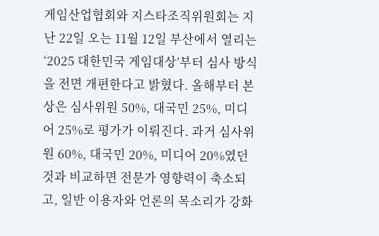게임산업협회와 지스타조직위원회는 지난 22일 오는 11월 12일 부산에서 열리는 ‘2025 대한민국 게임대상’부터 심사 방식을 전면 개편한다고 밝혔다. 올해부터 본상은 심사위원 50%, 대국민 25%, 미디어 25%로 평가가 이뤄진다. 과거 심사위원 60%, 대국민 20%, 미디어 20%였던 것과 비교하면 전문가 영향력이 축소되고, 일반 이용자와 언론의 목소리가 강화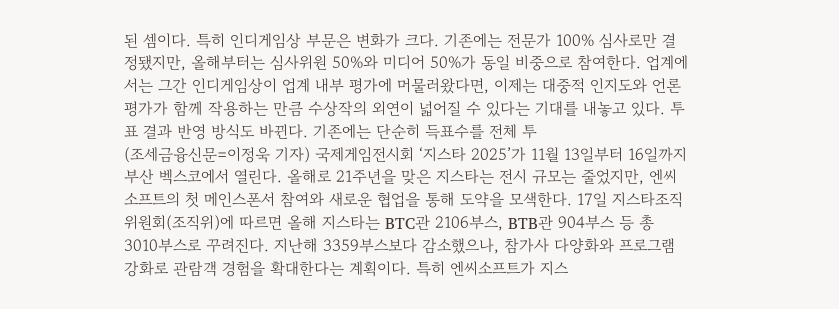된 셈이다. 특히 인디게임상 부문은 변화가 크다. 기존에는 전문가 100% 심사로만 결정됐지만, 올해부터는 심사위원 50%와 미디어 50%가 동일 비중으로 참여한다. 업계에서는 그간 인디게임상이 업계 내부 평가에 머물러왔다면, 이제는 대중적 인지도와 언론 평가가 함께 작용하는 만큼 수상작의 외연이 넓어질 수 있다는 기대를 내놓고 있다. 투표 결과 반영 방식도 바뀐다. 기존에는 단순히 득표수를 전체 투
(조세금융신문=이정욱 기자) 국제게임전시회 ‘지스타 2025’가 11월 13일부터 16일까지 부산 벡스코에서 열린다. 올해로 21주년을 맞은 지스타는 전시 규모는 줄었지만, 엔씨소프트의 첫 메인스폰서 참여와 새로운 협업을 통해 도약을 모색한다. 17일 지스타조직위원회(조직위)에 따르면 올해 지스타는 BTC관 2106부스, BTB관 904부스 등 총 3010부스로 꾸려진다. 지난해 3359부스보다 감소했으나, 참가사 다양화와 프로그램 강화로 관람객 경험을 확대한다는 계획이다. 특히 엔씨소프트가 지스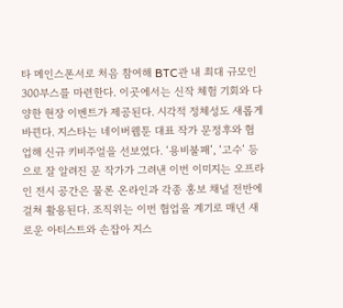타 메인스폰서로 처음 참여해 BTC관 내 최대 규모인 300부스를 마련한다. 이곳에서는 신작 체험 기회와 다양한 현장 이벤트가 제공된다. 시각적 정체성도 새롭게 바뀐다. 지스타는 네이버웹툰 대표 작가 문정후와 협업해 신규 키비주얼을 선보였다. ‘용비불패’, ‘고수’ 등으로 잘 알려진 문 작가가 그려낸 이번 이미지는 오프라인 전시 공간은 물론 온라인과 각종 홍보 채널 전반에 걸쳐 활용된다. 조직위는 이번 협업을 계기로 매년 새로운 아티스트와 손잡아 지스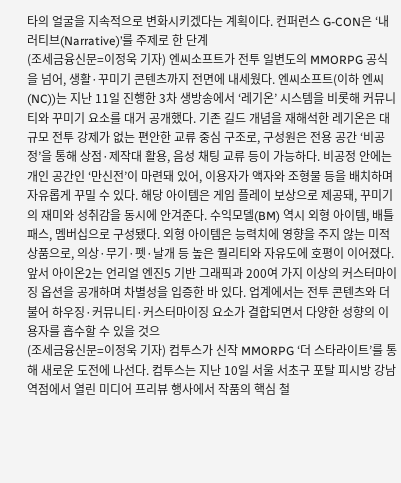타의 얼굴을 지속적으로 변화시키겠다는 계획이다. 컨퍼런스 G-CON은 ‘내러티브(Narrative)’를 주제로 한 단계
(조세금융신문=이정욱 기자) 엔씨소프트가 전투 일변도의 MMORPG 공식을 넘어, 생활·꾸미기 콘텐츠까지 전면에 내세웠다. 엔씨소프트(이하 엔씨(NC))는 지난 11일 진행한 3차 생방송에서 ‘레기온’ 시스템을 비롯해 커뮤니티와 꾸미기 요소를 대거 공개했다. 기존 길드 개념을 재해석한 레기온은 대규모 전투 강제가 없는 편안한 교류 중심 구조로, 구성원은 전용 공간 ‘비공정’을 통해 상점·제작대 활용, 음성 채팅 교류 등이 가능하다. 비공정 안에는 개인 공간인 ‘만신전’이 마련돼 있어, 이용자가 액자와 조형물 등을 배치하며 자유롭게 꾸밀 수 있다. 해당 아이템은 게임 플레이 보상으로 제공돼, 꾸미기의 재미와 성취감을 동시에 안겨준다. 수익모델(BM) 역시 외형 아이템, 배틀패스, 멤버십으로 구성됐다. 외형 아이템은 능력치에 영향을 주지 않는 미적 상품으로, 의상·무기·펫·날개 등 높은 퀄리티와 자유도에 호평이 이어졌다. 앞서 아이온2는 언리얼 엔진5 기반 그래픽과 200여 가지 이상의 커스터마이징 옵션을 공개하며 차별성을 입증한 바 있다. 업계에서는 전투 콘텐츠와 더불어 하우징·커뮤니티·커스터마이징 요소가 결합되면서 다양한 성향의 이용자를 흡수할 수 있을 것으
(조세금융신문=이정욱 기자) 컴투스가 신작 MMORPG ‘더 스타라이트’를 통해 새로운 도전에 나선다. 컴투스는 지난 10일 서울 서초구 포탈 피시방 강남역점에서 열린 미디어 프리뷰 행사에서 작품의 핵심 철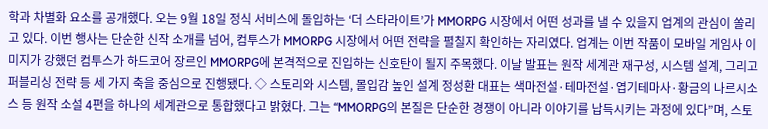학과 차별화 요소를 공개했다. 오는 9월 18일 정식 서비스에 돌입하는 ‘더 스타라이트’가 MMORPG 시장에서 어떤 성과를 낼 수 있을지 업계의 관심이 쏠리고 있다. 이번 행사는 단순한 신작 소개를 넘어, 컴투스가 MMORPG 시장에서 어떤 전략을 펼칠지 확인하는 자리였다. 업계는 이번 작품이 모바일 게임사 이미지가 강했던 컴투스가 하드코어 장르인 MMORPG에 본격적으로 진입하는 신호탄이 될지 주목했다. 이날 발표는 원작 세계관 재구성, 시스템 설계, 그리고 퍼블리싱 전략 등 세 가지 축을 중심으로 진행됐다. ◇ 스토리와 시스템, 몰입감 높인 설계 정성환 대표는 색마전설·테마전설·엽기테마사·황금의 나르시소스 등 원작 소설 4편을 하나의 세계관으로 통합했다고 밝혔다. 그는 “MMORPG의 본질은 단순한 경쟁이 아니라 이야기를 납득시키는 과정에 있다”며, 스토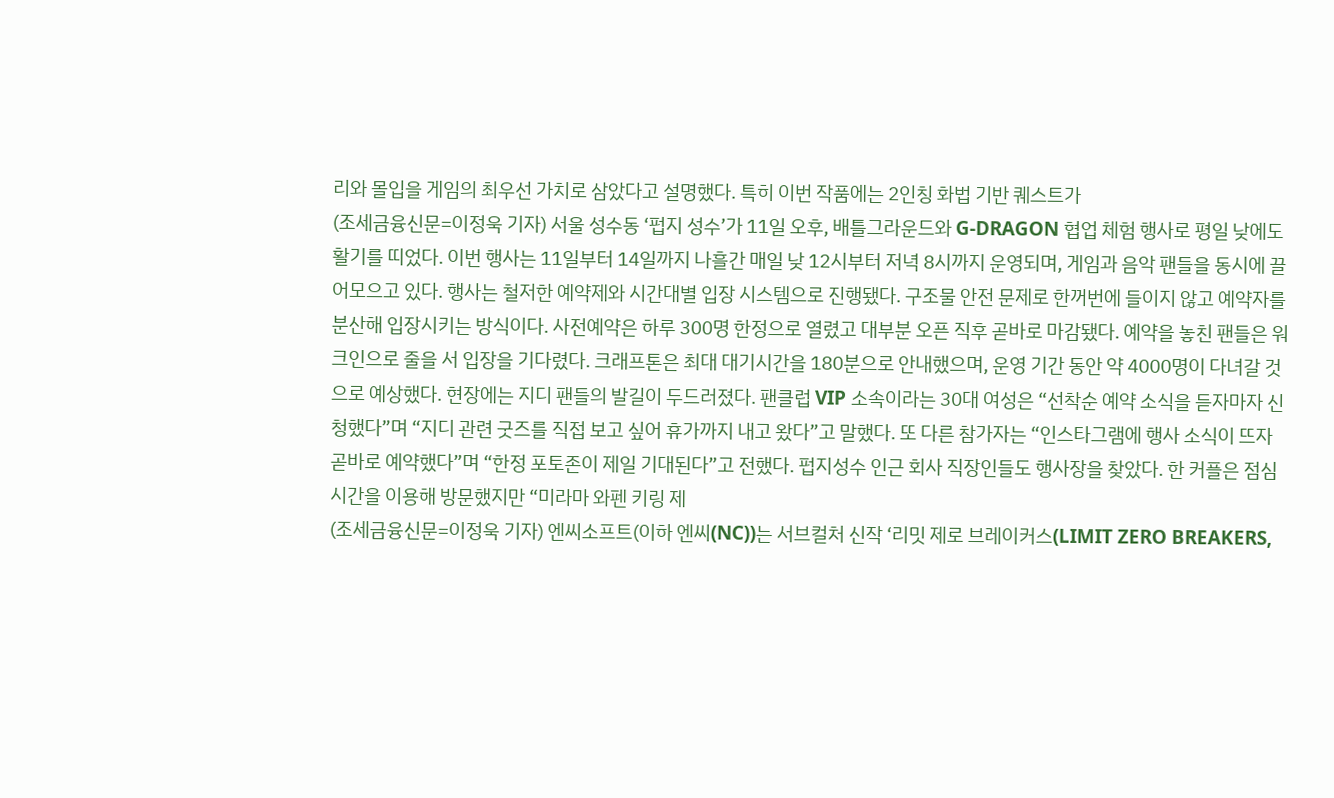리와 몰입을 게임의 최우선 가치로 삼았다고 설명했다. 특히 이번 작품에는 2인칭 화법 기반 퀘스트가
(조세금융신문=이정욱 기자) 서울 성수동 ‘펍지 성수’가 11일 오후, 배틀그라운드와 G-DRAGON 협업 체험 행사로 평일 낮에도 활기를 띠었다. 이번 행사는 11일부터 14일까지 나흘간 매일 낮 12시부터 저녁 8시까지 운영되며, 게임과 음악 팬들을 동시에 끌어모으고 있다. 행사는 철저한 예약제와 시간대별 입장 시스템으로 진행됐다. 구조물 안전 문제로 한꺼번에 들이지 않고 예약자를 분산해 입장시키는 방식이다. 사전예약은 하루 300명 한정으로 열렸고 대부분 오픈 직후 곧바로 마감됐다. 예약을 놓친 팬들은 워크인으로 줄을 서 입장을 기다렸다. 크래프톤은 최대 대기시간을 180분으로 안내했으며, 운영 기간 동안 약 4000명이 다녀갈 것으로 예상했다. 현장에는 지디 팬들의 발길이 두드러졌다. 팬클럽 VIP 소속이라는 30대 여성은 “선착순 예약 소식을 듣자마자 신청했다”며 “지디 관련 굿즈를 직접 보고 싶어 휴가까지 내고 왔다”고 말했다. 또 다른 참가자는 “인스타그램에 행사 소식이 뜨자 곧바로 예약했다”며 “한정 포토존이 제일 기대된다”고 전했다. 펍지성수 인근 회사 직장인들도 행사장을 찾았다. 한 커플은 점심시간을 이용해 방문했지만 “미라마 와펜 키링 제
(조세금융신문=이정욱 기자) 엔씨소프트(이하 엔씨(NC))는 서브컬처 신작 ‘리밋 제로 브레이커스(LIMIT ZERO BREAKERS,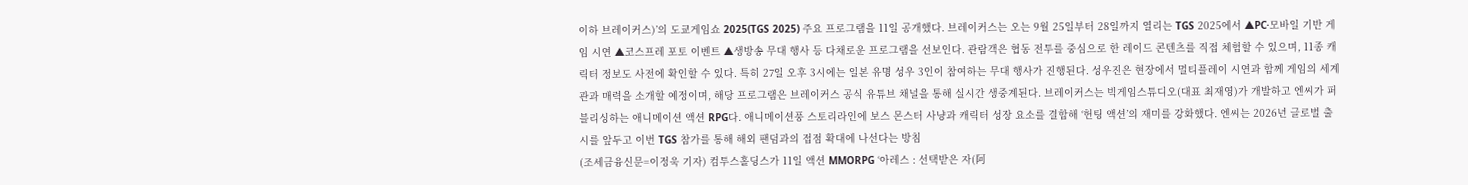이하 브레이커스)’의 도쿄게임쇼 2025(TGS 2025) 주요 프로그램을 11일 공개했다. 브레이커스는 오는 9월 25일부터 28일까지 열리는 TGS 2025에서 ▲PC·모바일 기반 게임 시연 ▲코스프레 포토 이벤트 ▲생방송 무대 행사 등 다채로운 프로그램을 선보인다. 관람객은 협동 전투를 중심으로 한 레이드 콘텐츠를 직접 체험할 수 있으며, 11종 캐릭터 정보도 사전에 확인할 수 있다. 특히 27일 오후 3시에는 일본 유명 성우 3인이 참여하는 무대 행사가 진행된다. 성우진은 현장에서 멀티플레이 시연과 함께 게임의 세계관과 매력을 소개할 예정이며, 해당 프로그램은 브레이커스 공식 유튜브 채널을 통해 실시간 생중계된다. 브레이커스는 빅게임스튜디오(대표 최재영)가 개발하고 엔씨가 퍼블리싱하는 애니메이션 액션 RPG다. 애니메이션풍 스토리라인에 보스 몬스터 사냥과 캐릭터 성장 요소를 결합해 ‘헌팅 액션’의 재미를 강화했다. 엔씨는 2026년 글로벌 출시를 앞두고 이번 TGS 참가를 통해 해외 팬덤과의 접점 확대에 나선다는 방침
(조세금융신문=이정욱 기자) 컴투스홀딩스가 11일 액션 MMORPG ‘아레스 : 선택받은 자(阿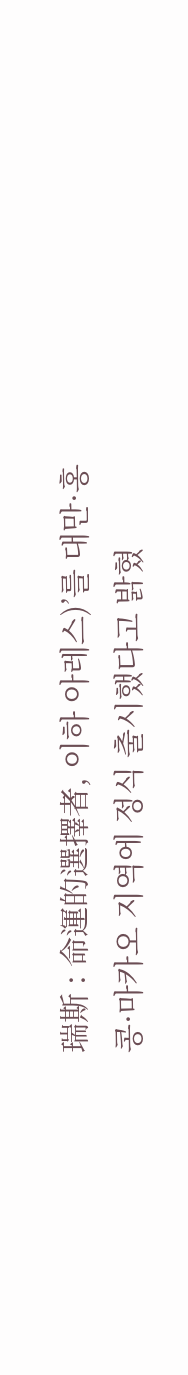瑞斯 : 命運的選擇者, 이하 아레스)’를 대만·홍콩·마카오 지역에 정식 출시했다고 밝혔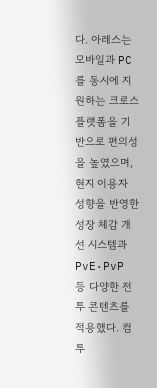다. 아레스는 모바일과 PC를 동시에 지원하는 크로스 플랫폼을 기반으로 편의성을 높였으며, 현지 이용자 성향을 반영한 성장 체감 개선 시스템과 PvE·PvP 등 다양한 전투 콘텐츠를 적용했다. 컴투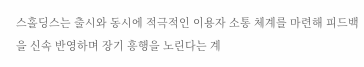스홀딩스는 출시와 동시에 적극적인 이용자 소통 체계를 마련해 피드백을 신속 반영하며 장기 흥행을 노린다는 계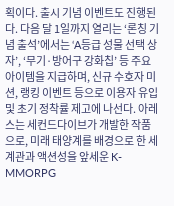획이다. 출시 기념 이벤트도 진행된다. 다음 달 1일까지 열리는 ‘론칭 기념 출석’에서는 ‘A등급 성물 선택 상자’, ‘무기·방어구 강화칩’ 등 주요 아이템을 지급하며, 신규 수호자 미션, 랭킹 이벤트 등으로 이용자 유입 및 초기 정착률 제고에 나선다. 아레스는 세컨드다이브가 개발한 작품으로, 미래 태양계를 배경으로 한 세계관과 액션성을 앞세운 K-MMORPG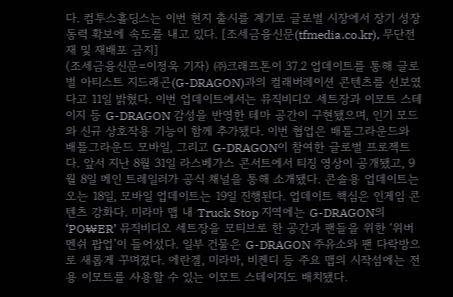다. 컴투스홀딩스는 이번 현지 출시를 계기로 글로벌 시장에서 장기 성장 동력 확보에 속도를 내고 있다. [조세금융신문(tfmedia.co.kr), 무단전재 및 재배포 금지]
(조세금융신문=이정욱 기자) ㈜크래프톤이 37.2 업데이트를 통해 글로벌 아티스트 지드래곤(G-DRAGON)과의 컬래버레이션 콘텐츠를 선보였다고 11일 밝혔다. 이번 업데이트에서는 뮤직비디오 세트장과 이모트 스테이지 등 G-DRAGON 감성을 반영한 테마 공간이 구현됐으며, 인기 모드와 신규 상호작용 기능이 함께 추가됐다. 이번 협업은 배틀그라운드와 배틀그라운드 모바일, 그리고 G-DRAGON이 참여한 글로벌 프로젝트다. 앞서 지난 8월 31일 라스베가스 콘서트에서 티징 영상이 공개됐고, 9월 8일 메인 트레일러가 공식 채널을 통해 소개됐다. 콘솔용 업데이트는 오는 18일, 모바일 업데이트는 19일 진행된다. 업데이트 핵심은 인게임 콘텐츠 강화다. 미라마 맵 내 Truck Stop 지역에는 G-DRAGON의 ‘PO₩ER’ 뮤직비디오 세트장을 모티브로 한 공간과 팬들을 위한 ‘위버멘쉬 팝업’이 들어섰다. 일부 건물은 G-DRAGON 주유소와 팬 다락방으로 새롭게 꾸며졌다. 에란겔, 미라마, 비켄디 등 주요 맵의 시작섬에는 전용 이모트를 사용할 수 있는 이모트 스테이지도 배치됐다.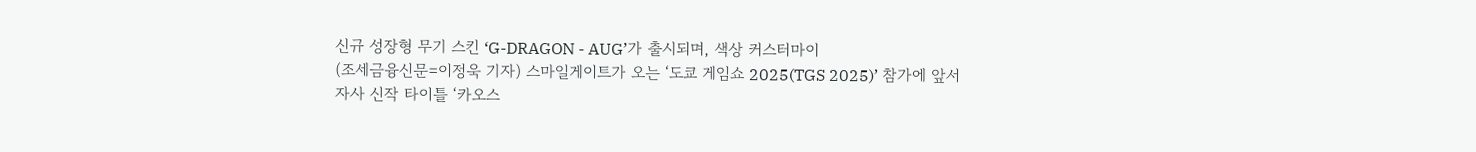신규 성장형 무기 스킨 ‘G-DRAGON - AUG’가 출시되며, 색상 커스터마이
(조세금융신문=이정욱 기자) 스마일게이트가 오는 ‘도쿄 게임쇼 2025(TGS 2025)’ 참가에 앞서 자사 신작 타이틀 ‘카오스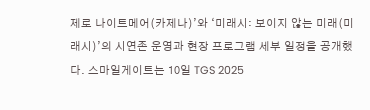제로 나이트메어(카제나)’와 ‘미래시: 보이지 않는 미래(미래시)’의 시연존 운영과 현장 프로그램 세부 일정을 공개했다. 스마일게이트는 10일 TGS 2025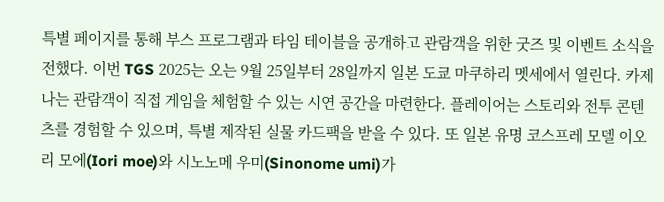특별 페이지를 통해 부스 프로그램과 타임 테이블을 공개하고 관람객을 위한 굿즈 및 이벤트 소식을 전했다. 이번 TGS 2025는 오는 9월 25일부터 28일까지 일본 도쿄 마쿠하리 멧세에서 열린다. 카제나는 관람객이 직접 게임을 체험할 수 있는 시연 공간을 마련한다. 플레이어는 스토리와 전투 콘텐츠를 경험할 수 있으며, 특별 제작된 실물 카드팩을 받을 수 있다. 또 일본 유명 코스프레 모델 이오리 모에(Iori moe)와 시노노메 우미(Sinonome umi)가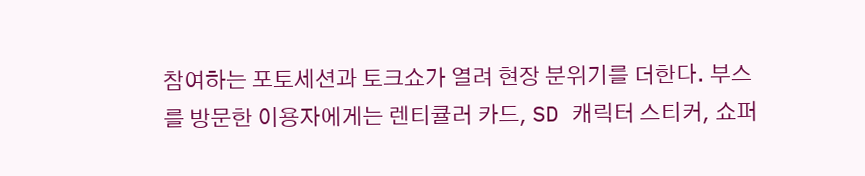참여하는 포토세션과 토크쇼가 열려 현장 분위기를 더한다. 부스를 방문한 이용자에게는 렌티큘러 카드, SD 캐릭터 스티커, 쇼퍼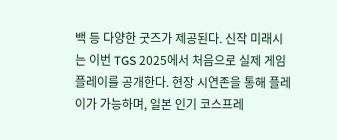백 등 다양한 굿즈가 제공된다. 신작 미래시는 이번 TGS 2025에서 처음으로 실제 게임 플레이를 공개한다. 현장 시연존을 통해 플레이가 가능하며, 일본 인기 코스프레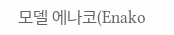모델 에나코(Enako